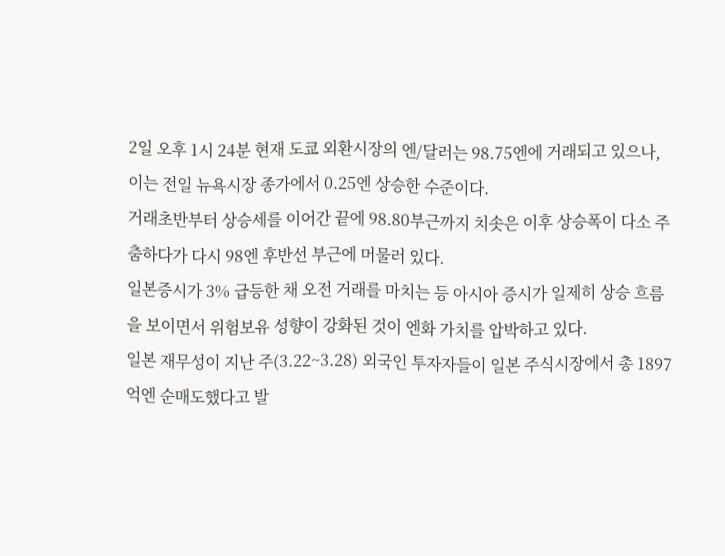2일 오후 1시 24분 현재 도쿄 외환시장의 엔/달러는 98.75엔에 거래되고 있으나, 이는 전일 뉴욕시장 종가에서 0.25엔 상승한 수준이다.
거래초반부터 상승세를 이어간 끝에 98.80부근까지 치솟은 이후 상승폭이 다소 주춤하다가 다시 98엔 후반선 부근에 머물러 있다.
일본증시가 3% 급등한 채 오전 거래를 마치는 등 아시아 증시가 일제히 상승 흐름을 보이면서 위험보유 성향이 강화된 것이 엔화 가치를 압박하고 있다.
일본 재무성이 지난 주(3.22~3.28) 외국인 투자자들이 일본 주식시장에서 총 1897억엔 순매도했다고 발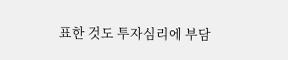표한 것도 투자심리에 부담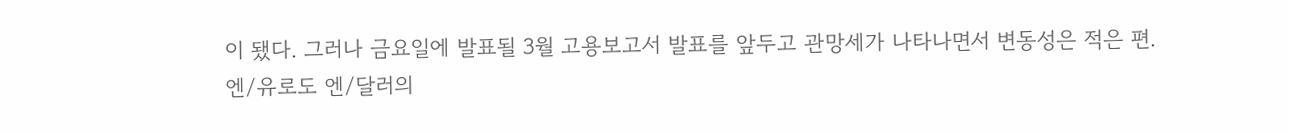이 됐다. 그러나 금요일에 발표될 3월 고용보고서 발표를 앞두고 관망세가 나타나면서 변동성은 적은 편.
엔/유로도 엔/달러의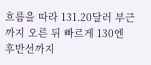흐름을 따라 131.20달러 부근까지 오른 뒤 빠르게 130엔 후반선까지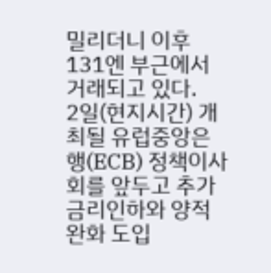밀리더니 이후 131엔 부근에서 거래되고 있다.
2일(현지시간) 개최될 유럽중앙은행(ECB) 정책이사회를 앞두고 추가 금리인하와 양적완화 도입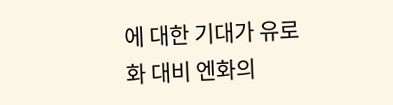에 대한 기대가 유로화 대비 엔화의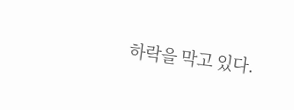하락을 막고 있다.